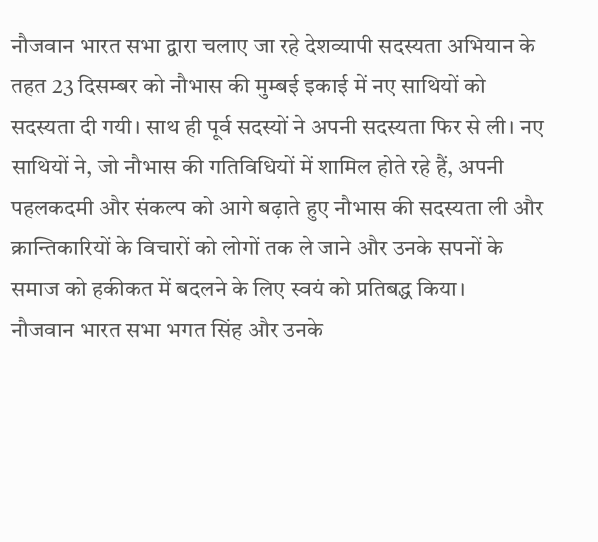नौजवान भारत सभा द्वारा चलाए जा रहे देशव्यापी सदस्यता अभियान के तहत 23 दिसम्बर को नौभास की मुम्बई इकाई में नए साथियों को सदस्यता दी गयी। साथ ही पूर्व सदस्यों ने अपनी सदस्यता फिर से ली। नए साथियों ने, जो नौभास की गतिविधियों में शामिल होते रहे हैं, अपनी पहलकदमी और संकल्प को आगे बढ़ाते हुए नौभास की सदस्यता ली और क्रान्तिकारियों के विचारों को लोगों तक ले जाने और उनके सपनों के समाज को हकीकत में बदलने के लिए स्वयं को प्रतिबद्ध किया।
नौजवान भारत सभा भगत सिंह और उनके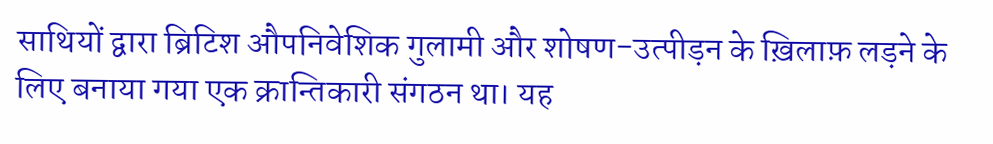साथियों द्वारा ब्रिटिश औपनिवेशिक गुलामी और शोषण-उत्पीड़न के ख़िलाफ़ लड़ने के लिए बनाया गया एक क्रान्तिकारी संगठन था। यह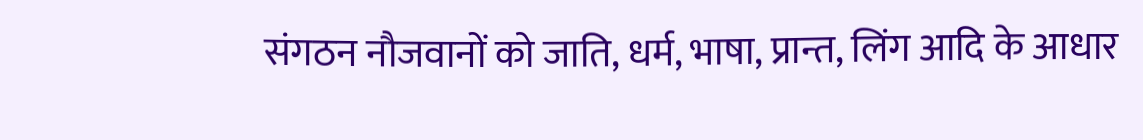संगठन नौजवानों को जाति, धर्म, भाषा, प्रान्त, लिंग आदि के आधार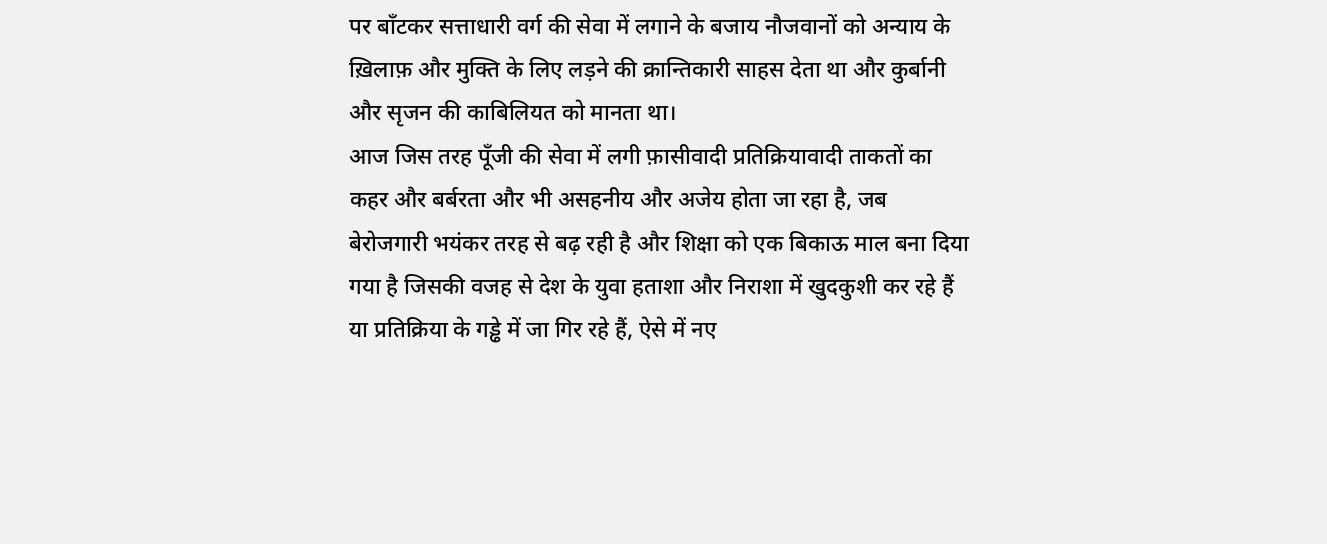पर बाँटकर सत्ताधारी वर्ग की सेवा में लगाने के बजाय नौजवानों को अन्याय के ख़िलाफ़ और मुक्ति के लिए लड़ने की क्रान्तिकारी साहस देता था और कुर्बानी और सृजन की काबिलियत को मानता था।
आज जिस तरह पूँजी की सेवा में लगी फ़ासीवादी प्रतिक्रियावादी ताकतों का कहर और बर्बरता और भी असहनीय और अजेय होता जा रहा है, जब बेरोजगारी भयंकर तरह से बढ़ रही है और शिक्षा को एक बिकाऊ माल बना दिया गया है जिसकी वजह से देश के युवा हताशा और निराशा में खुदकुशी कर रहे हैं या प्रतिक्रिया के गड्ढे में जा गिर रहे हैं, ऐसे में नए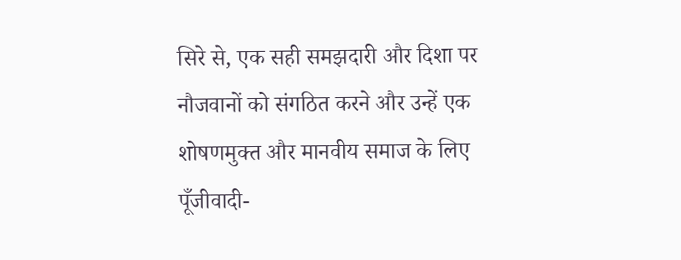सिरे से, एक सही समझदारी और दिशा पर नौजवानों को संगठित करने और उन्हें एक शोषणमुक्त और मानवीय समाज के लिए पूँजीवादी-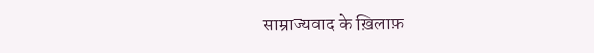साम्राज्यवाद के ख़िलाफ़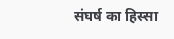संघर्ष का हिस्सा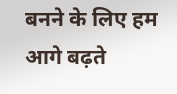बनने के लिए हम आगे बढ़ते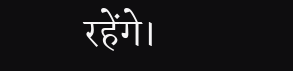रहेंगे।